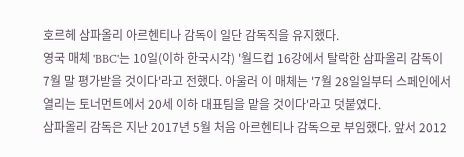호르헤 삼파올리 아르헨티나 감독이 일단 감독직을 유지했다.
영국 매체 'BBC'는 10일(이하 한국시각) '월드컵 16강에서 탈락한 삼파올리 감독이 7월 말 평가받을 것이다'라고 전했다. 아울러 이 매체는 '7월 28일일부터 스페인에서 열리는 토너먼트에서 20세 이하 대표팀을 맡을 것이다'라고 덧붙였다.
삼파올리 감독은 지난 2017년 5월 처음 아르헨티나 감독으로 부임했다. 앞서 2012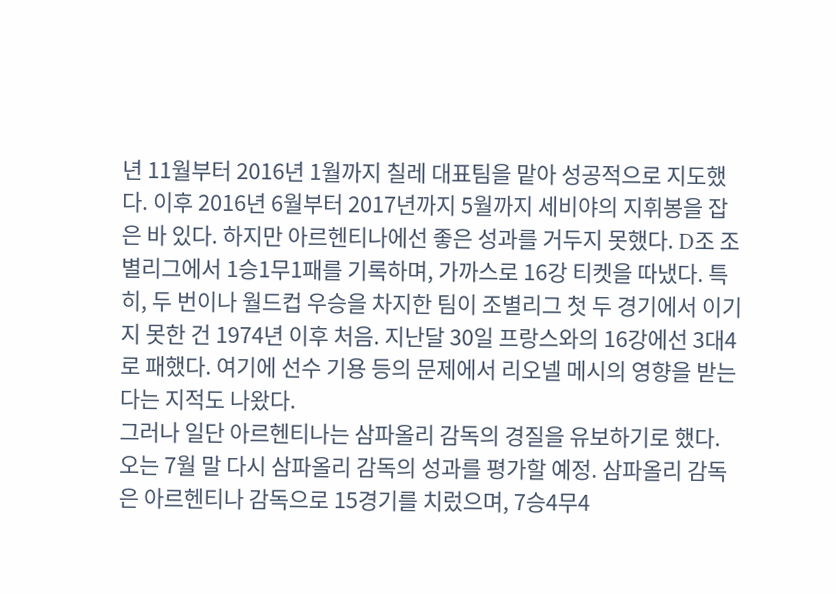년 11월부터 2016년 1월까지 칠레 대표팀을 맡아 성공적으로 지도했다. 이후 2016년 6월부터 2017년까지 5월까지 세비야의 지휘봉을 잡은 바 있다. 하지만 아르헨티나에선 좋은 성과를 거두지 못했다. D조 조별리그에서 1승1무1패를 기록하며, 가까스로 16강 티켓을 따냈다. 특히, 두 번이나 월드컵 우승을 차지한 팀이 조별리그 첫 두 경기에서 이기지 못한 건 1974년 이후 처음. 지난달 30일 프랑스와의 16강에선 3대4로 패했다. 여기에 선수 기용 등의 문제에서 리오넬 메시의 영향을 받는다는 지적도 나왔다.
그러나 일단 아르헨티나는 삼파올리 감독의 경질을 유보하기로 했다. 오는 7월 말 다시 삼파올리 감독의 성과를 평가할 예정. 삼파올리 감독은 아르헨티나 감독으로 15경기를 치렀으며, 7승4무4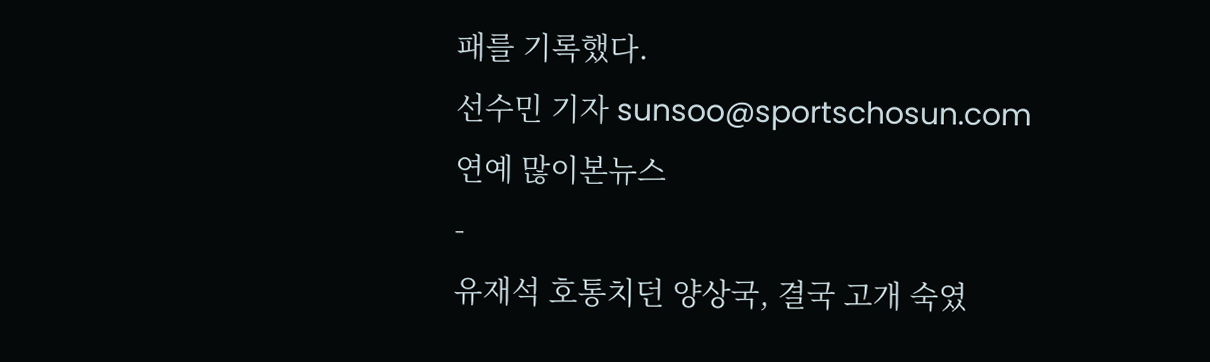패를 기록했다.
선수민 기자 sunsoo@sportschosun.com
연예 많이본뉴스
-
유재석 호통치던 양상국, 결국 고개 숙였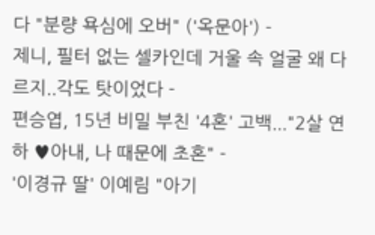다 "분량 욕심에 오버" ('옥문아') -
제니, 필터 없는 셀카인데 거울 속 얼굴 왜 다르지..각도 탓이었다 -
편승엽, 15년 비밀 부친 '4혼' 고백..."2살 연하 ♥아내, 나 때문에 초혼" -
'이경규 딸' 이예림 "아기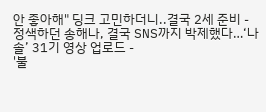안 좋아해" 딩크 고민하더니..결국 2세 준비 -
정색하던 송해나, 결국 SNS까지 박제했다…‘나솔’ 31기 영상 업로드 -
'불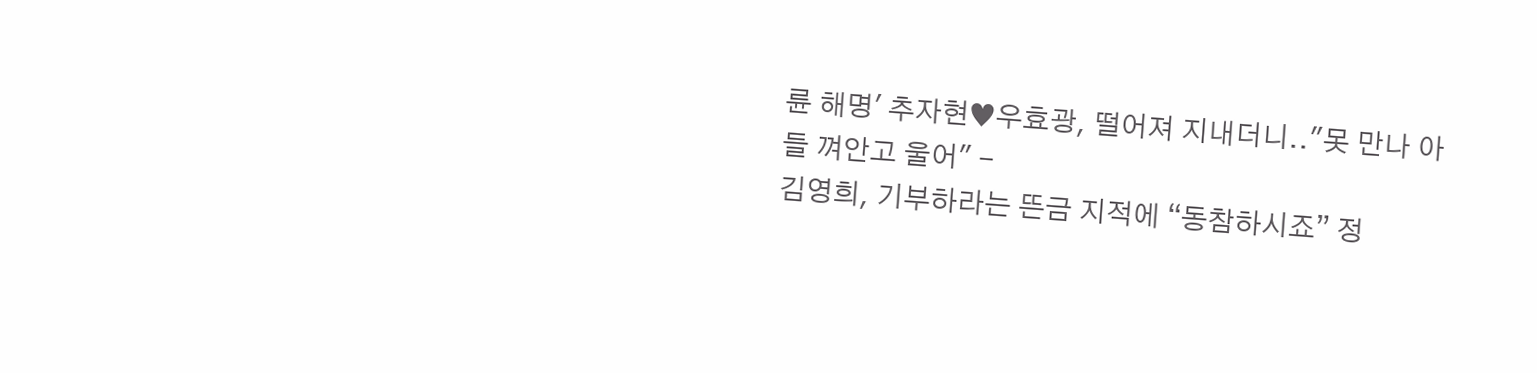륜 해명' 추자현♥우효광, 떨어져 지내더니.."못 만나 아들 껴안고 울어" -
김영희, 기부하라는 뜬금 지적에 “동참하시죠” 정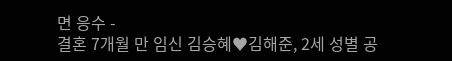면 응수 -
결혼 7개월 만 임신 김승혜♥김해준, 2세 성별 공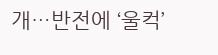개…반전에 ‘울컥’